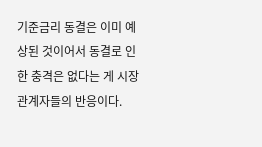기준금리 동결은 이미 예상된 것이어서 동결로 인한 충격은 없다는 게 시장관계자들의 반응이다.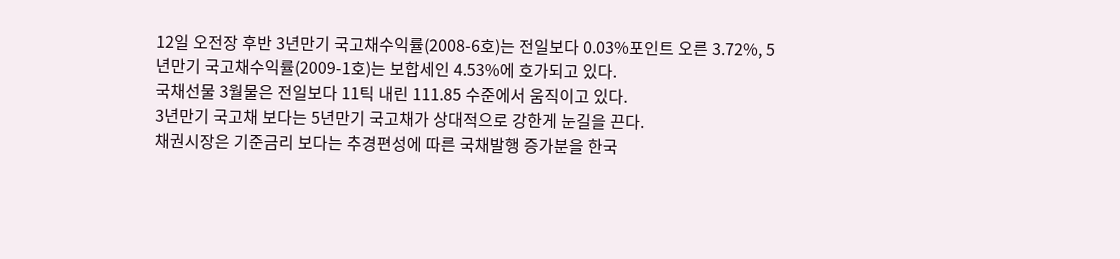12일 오전장 후반 3년만기 국고채수익률(2008-6호)는 전일보다 0.03%포인트 오른 3.72%, 5년만기 국고채수익률(2009-1호)는 보합세인 4.53%에 호가되고 있다.
국채선물 3월물은 전일보다 11틱 내린 111.85 수준에서 움직이고 있다.
3년만기 국고채 보다는 5년만기 국고채가 상대적으로 강한게 눈길을 끈다.
채권시장은 기준금리 보다는 추경편성에 따른 국채발행 증가분을 한국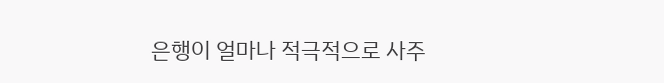은행이 얼마나 적극적으로 사주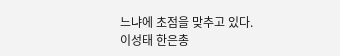느냐에 초점을 맞추고 있다.
이성태 한은총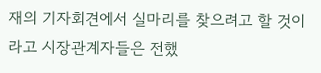재의 기자회견에서 실마리를 찾으려고 할 것이라고 시장관계자들은 전했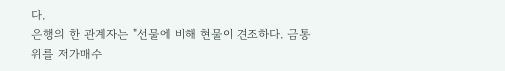다.
은행의 한 관계자는 "선물에 비해 현물이 견조하다. 금통위를 저가매수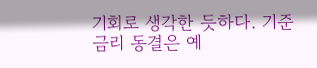기회로 생각한 듯하다. 기준금리 동결은 예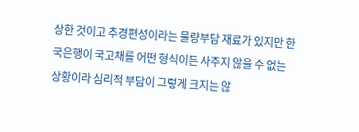상한 것이고 추경편성이라는 물량부담 재료가 있지만 한국은행이 국고채를 어떤 형식이든 사주지 않을 수 없는 상황이라 심리적 부담이 그렇게 크지는 않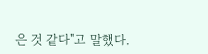은 것 같다"고 말했다.